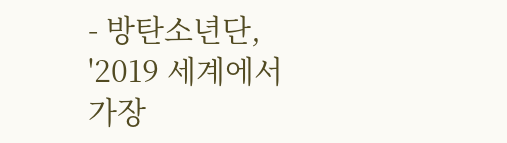- 방탄소년단, '2019 세계에서 가장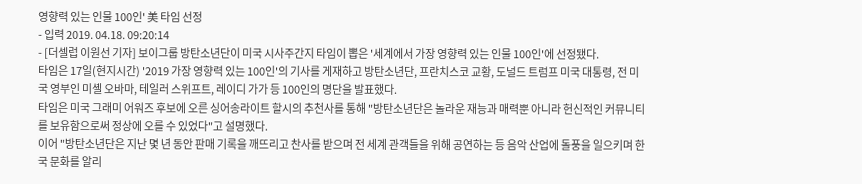영향력 있는 인물 100인' 美 타임 선정
- 입력 2019. 04.18. 09:20:14
- [더셀럽 이원선 기자] 보이그룹 방탄소년단이 미국 시사주간지 타임이 뽑은 '세계에서 가장 영향력 있는 인물 100인'에 선정됐다.
타임은 17일(현지시간) '2019 가장 영향력 있는 100인'의 기사를 게재하고 방탄소년단, 프란치스코 교황, 도널드 트럼프 미국 대통령, 전 미국 영부인 미셸 오바마, 테일러 스위프트, 레이디 가가 등 100인의 명단을 발표했다.
타임은 미국 그래미 어워즈 후보에 오른 싱어송라이트 할시의 추천사를 통해 "방탄소년단은 놀라운 재능과 매력뿐 아니라 헌신적인 커뮤니티를 보유함으로써 정상에 오를 수 있었다"고 설명했다.
이어 "방탄소년단은 지난 몇 년 동안 판매 기록을 깨뜨리고 찬사를 받으며 전 세계 관객들을 위해 공연하는 등 음악 산업에 돌풍을 일으키며 한국 문화를 알리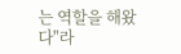는 역할을 해왔다"라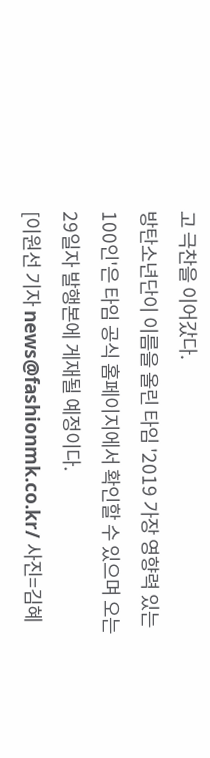고 극찬을 이어갔다.
방탄소년단이 이름을 올린 타임 '2019 가장 영향력 있는 100인'은 타임 공식 홈페이지에서 확인할 수 있으며 오는 29일자 발행본에 게재될 예정이다.
[이원선 기자 news@fashionmk.co.kr/ 사진=김혜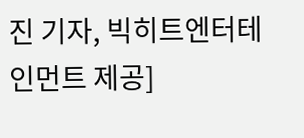진 기자, 빅히트엔터테인먼트 제공]